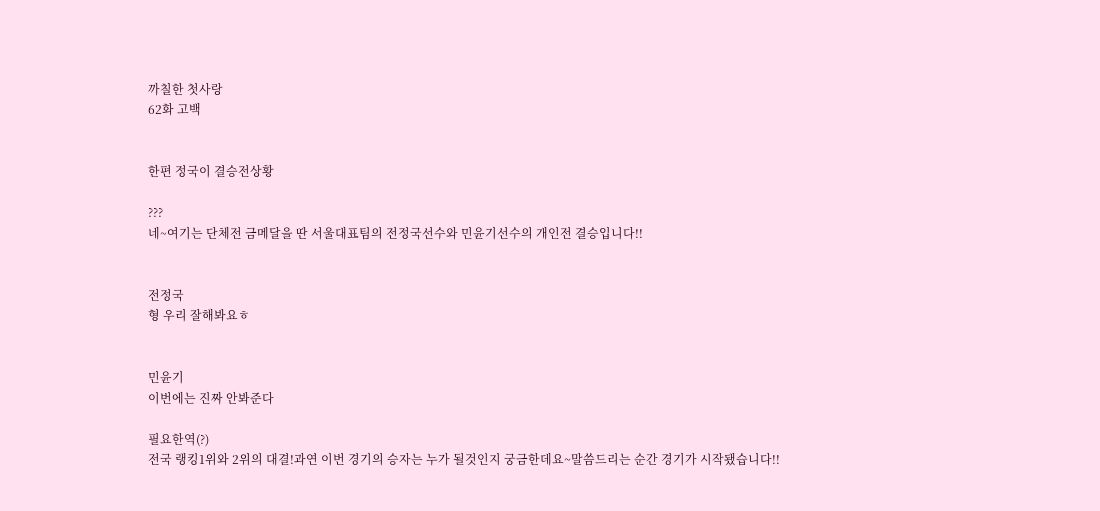까칠한 첫사랑
62화 고백


한편 정국이 결승전상황

???
네~여기는 단체전 금메달을 딴 서울대표팀의 전정국선수와 민윤기선수의 개인전 결승입니다!!


전정국
형 우리 잘해봐요ㅎ


민윤기
이번에는 진짜 안봐준다

필요한역(?)
전국 랭킹1위와 2위의 대결!과연 이번 경기의 승자는 누가 될것인지 궁금한데요~말씀드리는 순간 경기가 시작됐습니다!!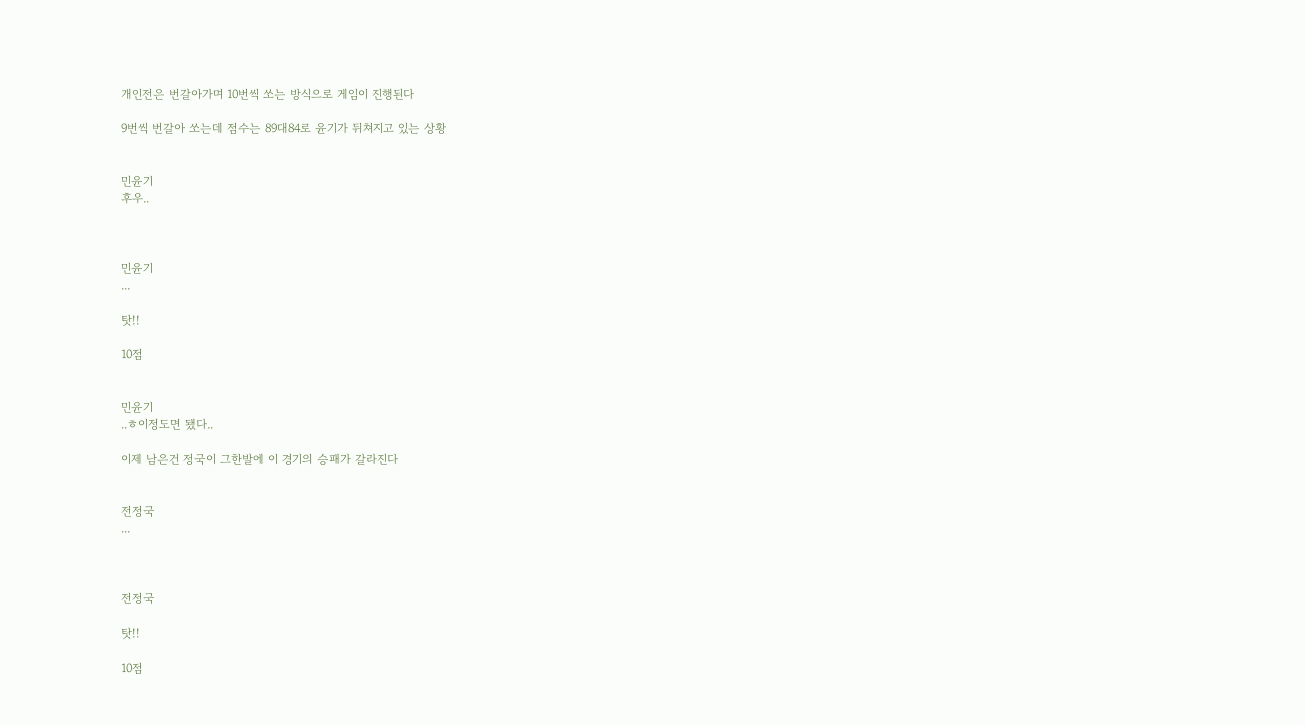개인전은 번갈아가며 10번씩 쏘는 방식으로 게임이 진행된다

9번씩 번갈아 쏘는데 점수는 89대84로 윤기가 뒤쳐지고 있는 상황


민윤기
후우..



민윤기
...

탓!!

10점


민윤기
..ㅎ이정도면 됐다..

이제 남은건 정국이 그한발에 이 경기의 승패가 갈라진다


전정국
...



전정국

탓!!

10점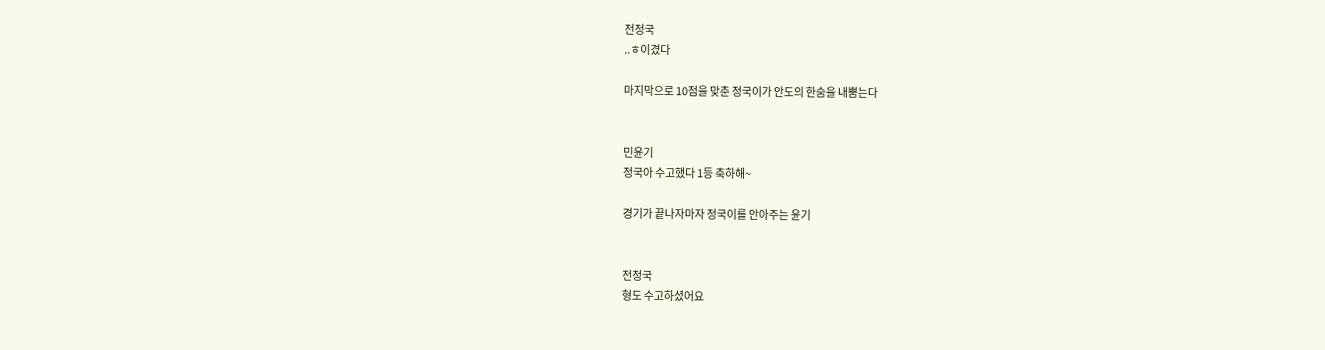전정국
..ㅎ이겼다

마지막으로 10점을 맞춘 정국이가 안도의 한숨을 내뿜는다


민윤기
정국아 수고했다 1등 축하해~

경기가 끝나자마자 정국이를 안아주는 윤기


전정국
형도 수고하셨어요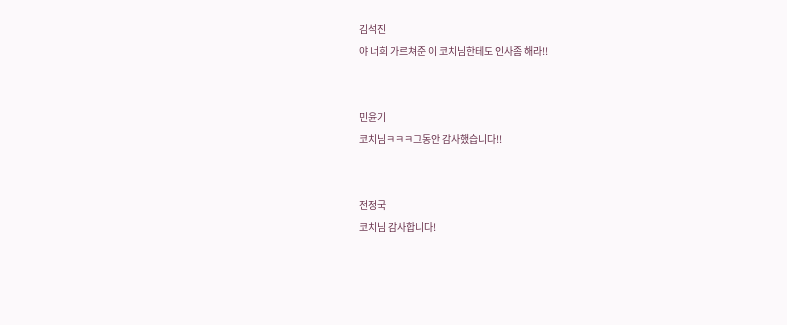김석진
야 너희 가르쳐준 이 코치님한테도 인사좀 해라!!


민윤기
코치님ㅋㅋㅋ그동안 감사했습니다!!


전정국
코치님 감사합니다!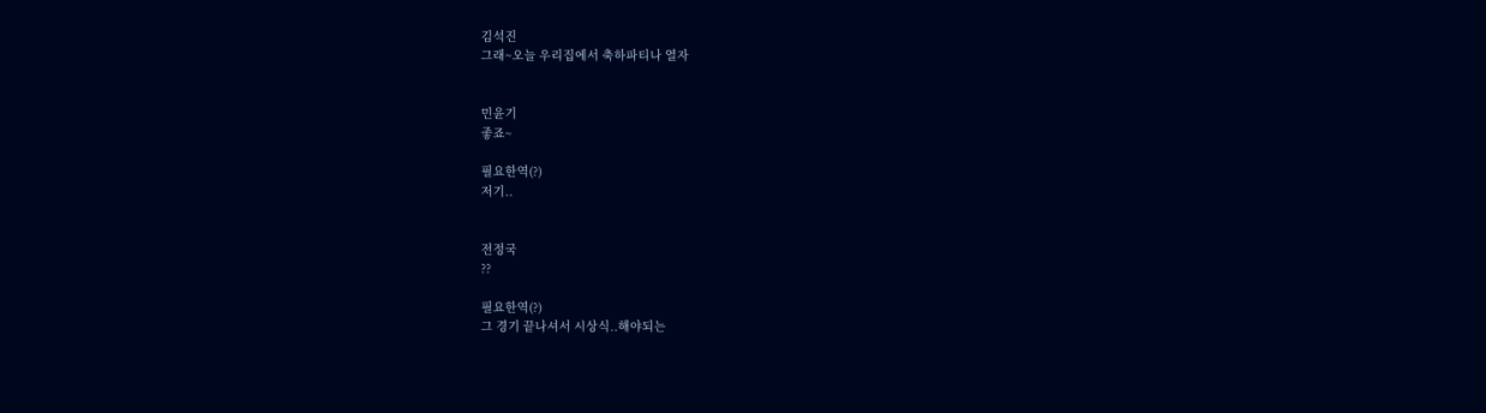김석진
그래~오늘 우리집에서 축하파티나 열자


민윤기
좋죠~

필요한역(?)
저기..


전정국
??

필요한역(?)
그 경기 끝나셔서 시상식..해야되는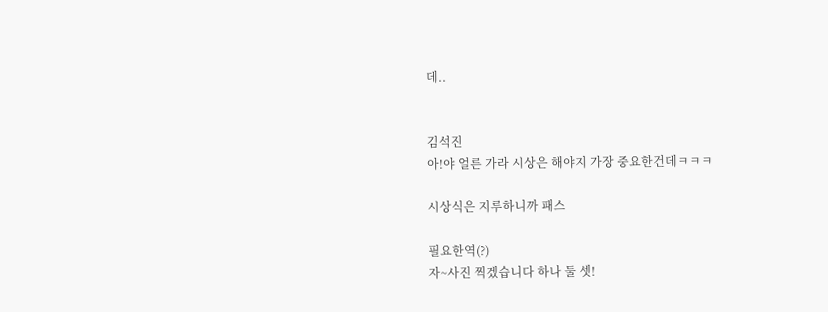데..


김석진
아!야 얼른 가라 시상은 해야지 가장 중요한건데ㅋㅋㅋ

시상식은 지루하니까 패스

필요한역(?)
자~사진 찍겠습니다 하나 둘 셋!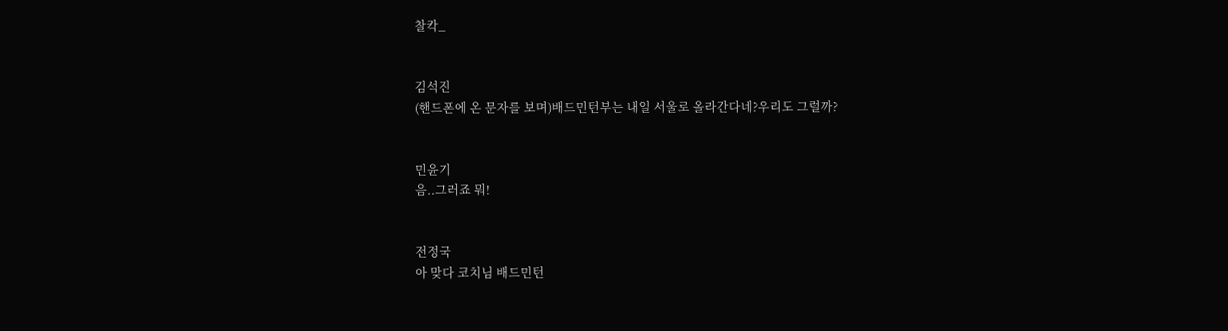찰칵_


김석진
(핸드폰에 온 문자를 보며)배드민턴부는 내일 서울로 올라간다네?우리도 그럴까?


민윤기
음..그러죠 뭐!


전정국
아 맞다 코치님 배드민턴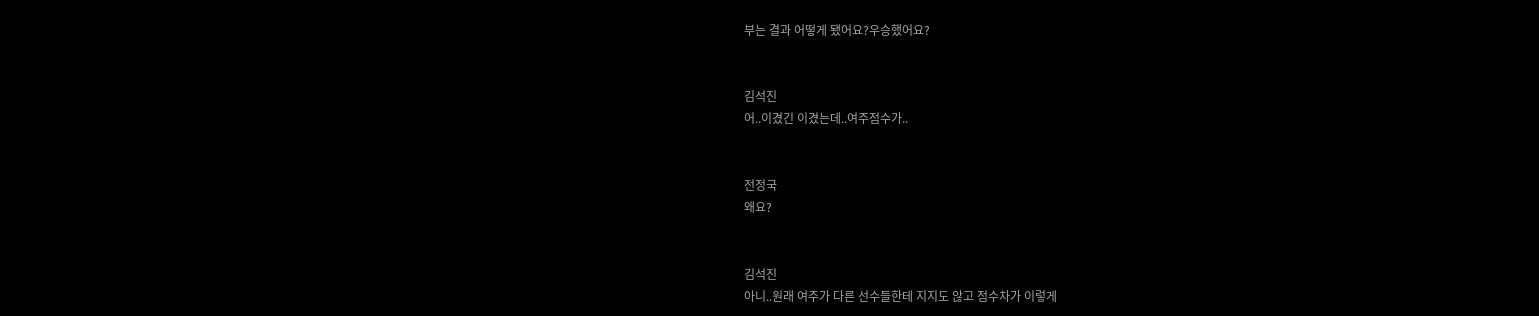부는 결과 어떻게 됐어요?우승했어요?


김석진
어..이겼긴 이겼는데..여주점수가..


전정국
왜요?


김석진
아니..원래 여주가 다른 선수들한테 지지도 않고 점수차가 이렇게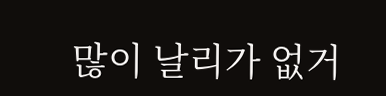많이 날리가 없거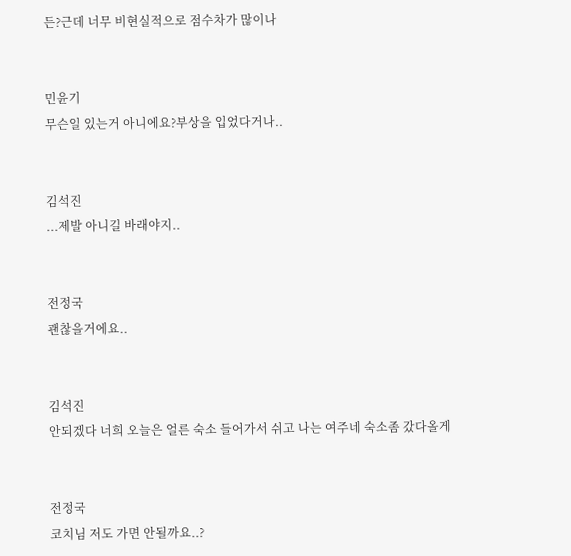든?근데 너무 비현실적으로 점수차가 많이나


민윤기
무슨일 있는거 아니에요?부상을 입었다거나..


김석진
...제발 아니길 바래야지..


전정국
괜찮을거에요..


김석진
안되겠다 너희 오늘은 얼른 숙소 들어가서 쉬고 나는 여주네 숙소좀 갔다올게


전정국
코치님 저도 가면 안될까요..?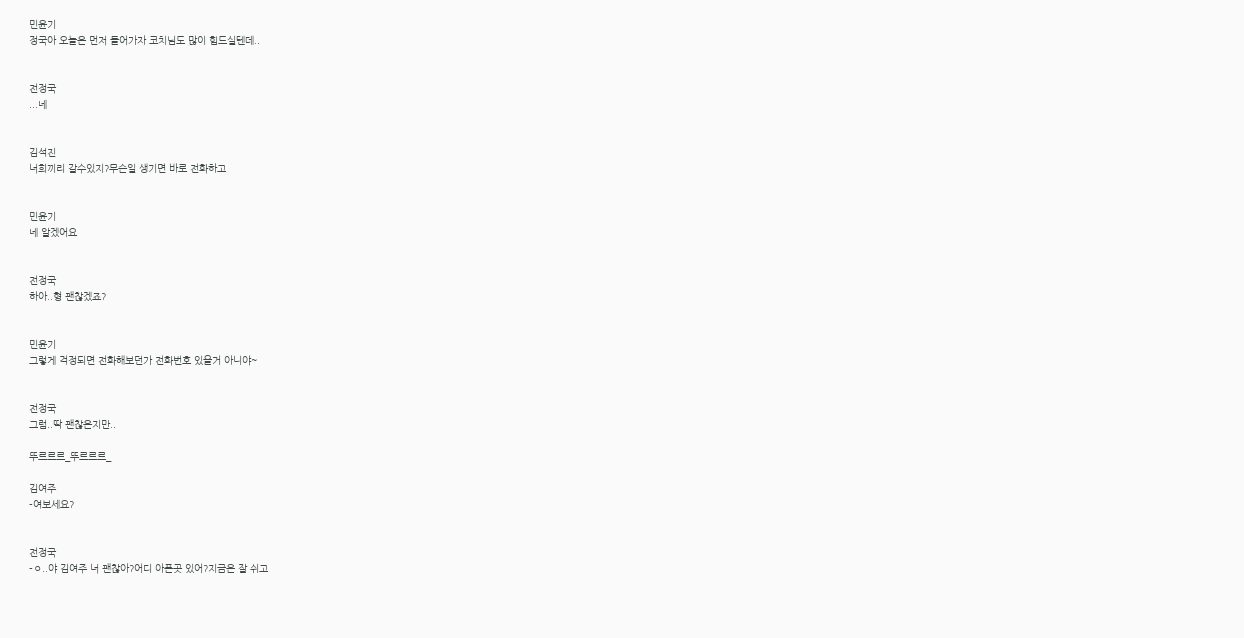민윤기
정국아 오늘은 먼저 들어가자 코치님도 많이 힘드실텐데..


전정국
...네


김석진
너희끼리 갈수있지?무슨일 생기면 바로 전화하고


민윤기
네 알겠어요


전정국
하아..형 괜찮겠죠?


민윤기
그렇게 걱정되면 전화해보던가 전화번호 있을거 아니야~


전정국
그럼..딱 괜찮은지만..

뚜르르르_뚜르르르_

김여주
-여보세요?


전정국
-ㅇ..야 김여주 너 괜찮아?어디 아픈곳 있어?지금은 잘 쉬고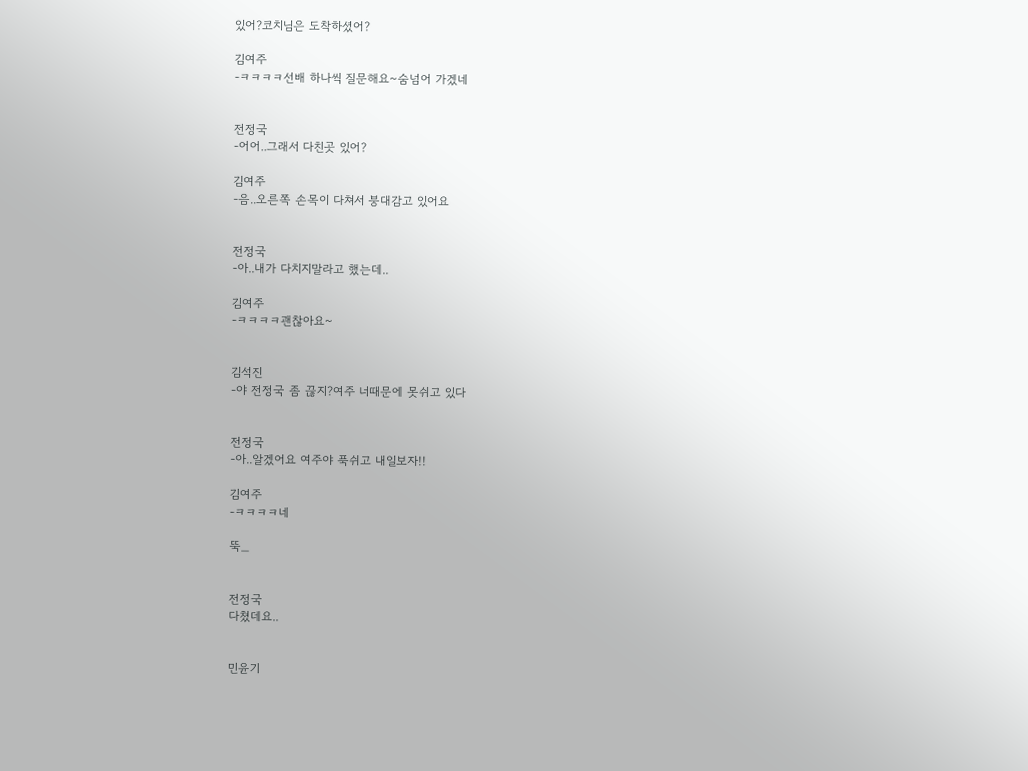있어?코치님은 도착하셨어?

김여주
-ㅋㅋㅋㅋ선배 하나씩 질문해요~숨넘어 가겠네


전정국
-어어..그래서 다친곳 있어?

김여주
-음..오른쪽 손목이 다쳐서 붕대감고 있어요


전정국
-아..내가 다치지말라고 했는데..

김여주
-ㅋㅋㅋㅋ괜찮아요~


김석진
-야 전정국 좀 끊지?여주 너때문에 못쉬고 있다


전정국
-아..알겠어요 여주야 푹쉬고 내일보자!!

김여주
-ㅋㅋㅋㅋ네

뚝_


전정국
다쳤데요..


민윤기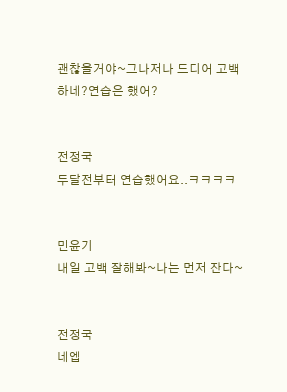괜찮을거야~그나저나 드디어 고백하네?연습은 했어?


전정국
두달전부터 연습했어요..ㅋㅋㅋㅋ


민윤기
내일 고백 잘해봐~나는 먼저 잔다~


전정국
네엡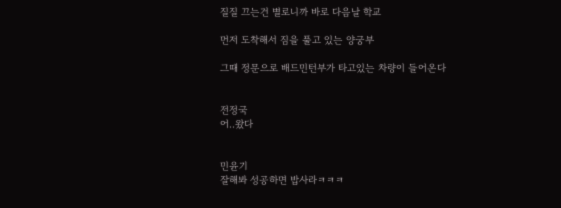질질 끄는건 별로니까 바로 다음날 학교

먼저 도착해서 짐을 풀고 있는 양궁부

그때 정문으로 배드민턴부가 타고있는 차량이 들어온다


전정국
어..왔다


민윤기
잘해봐 성공하면 밥사라ㅋㅋㅋ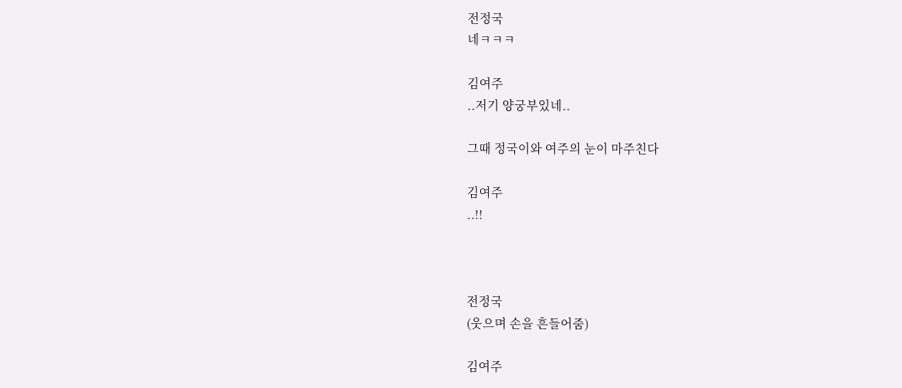전정국
네ㅋㅋㅋ

김여주
..저기 양궁부있네..

그때 정국이와 여주의 눈이 마주친다

김여주
..!!



전정국
(웃으며 손을 흔들어줌)

김여주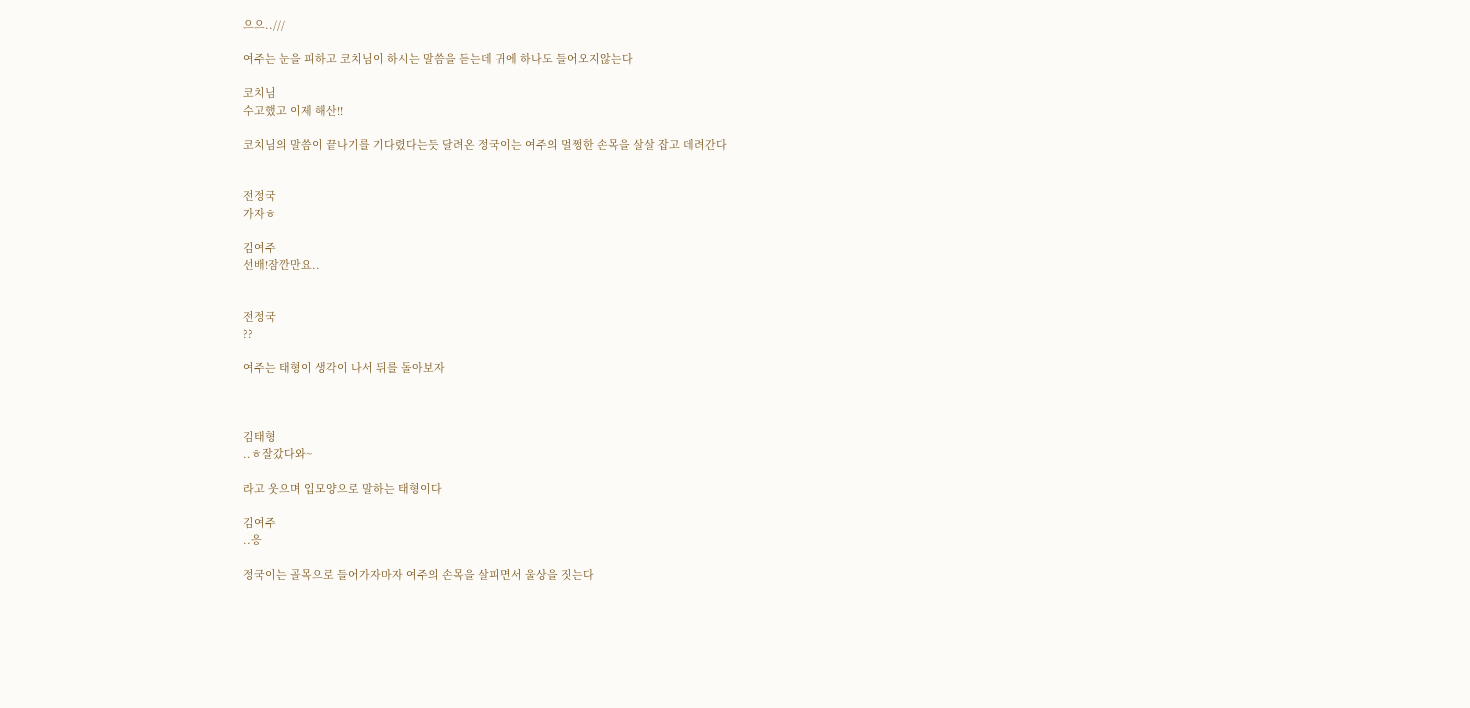으으..///

여주는 눈을 피하고 코치님이 하시는 말씀을 듣는데 귀에 하나도 들어오지않는다

코치님
수고했고 이제 해산!!

코치님의 말씀이 끝나기를 기다렸다는듯 달려온 정국이는 여주의 멀쩡한 손목을 살살 잡고 데려간다


전정국
가자ㅎ

김여주
선배!잠깐만요..


전정국
??

여주는 태형이 생각이 나서 뒤를 돌아보자



김태형
..ㅎ잘갔다와~

라고 웃으며 입모양으로 말하는 태형이다

김여주
..응

정국이는 골목으로 들어가자마자 여주의 손목을 살피면서 울상을 짓는다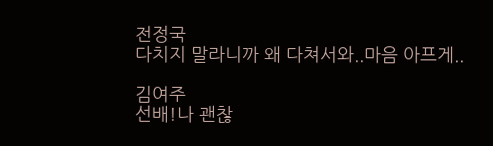전정국
다치지 말라니까 왜 다쳐서와..마음 아프게..

김여주
선배!나 괜찮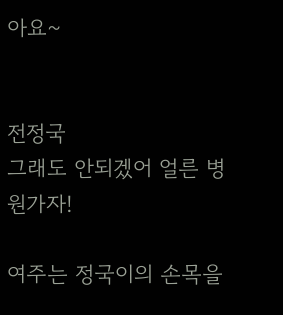아요~


전정국
그래도 안되겠어 얼른 병원가자!

여주는 정국이의 손목을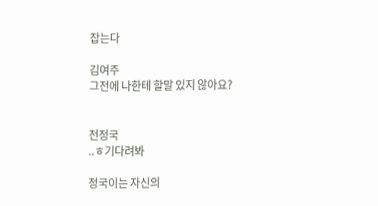잡는다

김여주
그전에 나한테 할말 있지 않아요?


전정국
..ㅎ기다려봐

정국이는 자신의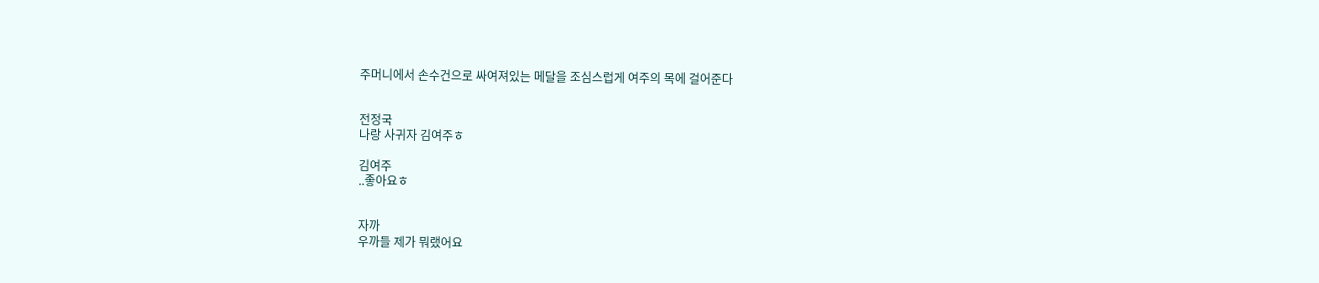주머니에서 손수건으로 싸여져있는 메달을 조심스럽게 여주의 목에 걸어준다


전정국
나랑 사귀자 김여주ㅎ

김여주
..좋아요ㅎ


자까
우까들 제가 뭐랬어요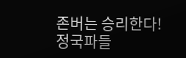존버는 승리한다!정국파들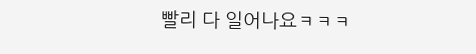빨리 다 일어나요ㅋㅋㅋ